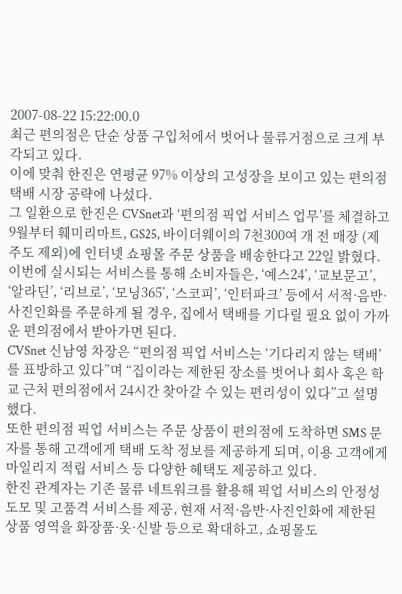2007-08-22 15:22:00.0
최근 편의점은 단순 상품 구입처에서 벗어나 물류거점으로 크게 부각되고 있다.
이에 맞춰 한진은 연평균 97% 이상의 고성장을 보이고 있는 편의점 택배 시장 공략에 나섰다.
그 일환으로 한진은 CVSnet과 ‘편의점 픽업 서비스 업무’를 체결하고 9월부터 훼미리마트, GS25, 바이더웨이의 7천300여 개 전 매장 (제주도 제외)에 인터넷 쇼핑몰 주문 상품을 배송한다고 22일 밝혔다.
이번에 실시되는 서비스를 통해 소비자들은, ‘예스24’, ‘교보문고’, ‘알라딘’, ‘리브로’, ‘모닝365’, ‘스코피’, ‘인터파크’ 등에서 서적·음반·사진인화를 주문하게 될 경우, 집에서 택배를 기다릴 필요 없이 가까운 편의점에서 받아가면 된다.
CVSnet 신남영 차장은 “편의점 픽업 서비스는 ‘기다리지 않는 택배’를 표방하고 있다”며 “집이라는 제한된 장소를 벗어나 회사 혹은 학교 근처 편의점에서 24시간 찾아갈 수 있는 편리성이 있다”고 설명했다.
또한 편의점 픽업 서비스는 주문 상품이 편의점에 도착하면 SMS 문자를 통해 고객에게 택배 도착 정보를 제공하게 되며, 이용 고객에게 마일리지 적립 서비스 등 다양한 혜택도 제공하고 있다.
한진 관계자는 기존 물류 네트워크를 활용해 픽업 서비스의 안정성 도모 및 고품격 서비스를 제공, 현재 서적·음반·사진인화에 제한된 상품 영역을 화장품·옷·신발 등으로 확대하고, 쇼핑몰도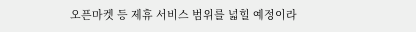오픈마켓 등 제휴 서비스 범위를 넓힐 예정이라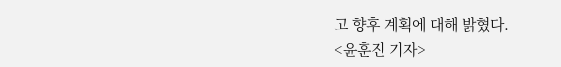고 향후 계획에 대해 밝혔다.
<윤훈진 기자>